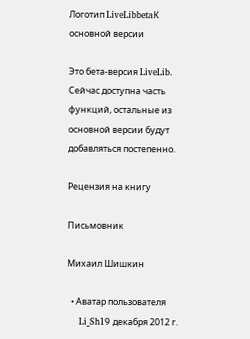Логотип LiveLibbetaК основной версии

Это бета-версия LiveLib. Сейчас доступна часть функций, остальные из основной версии будут добавляться постепенно.

Рецензия на книгу

Письмовник

Михаил Шишкин

  • Аватар пользователя
    Li_Sh19 декабря 2012 г.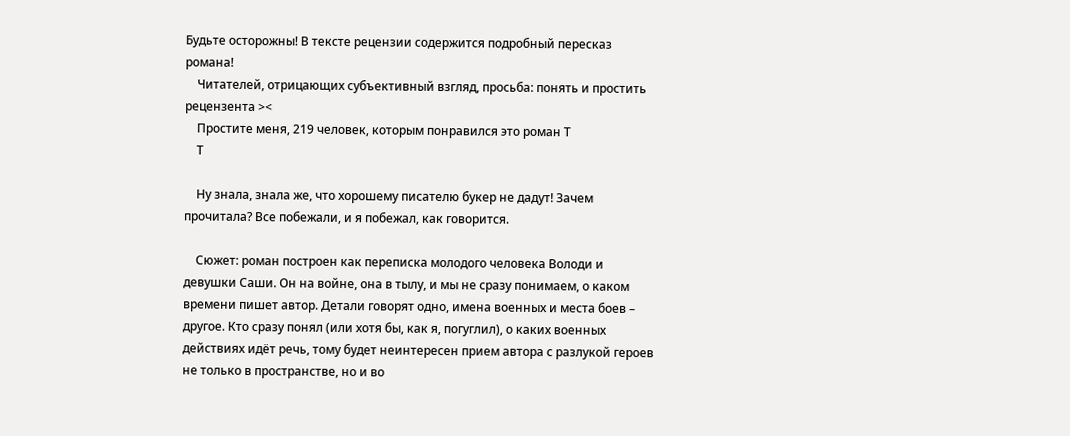Будьте осторожны! В тексте рецензии содержится подробный пересказ романа!
    Читателей, отрицающих субъективный взгляд, просьба: понять и простить рецензента ><
    Простите меня, 219 человек, которым понравился это роман Т
    Т

    Ну знала, знала же, что хорошему писателю букер не дадут! Зачем прочитала? Все побежали, и я побежал, как говорится.

    Сюжет: роман построен как переписка молодого человека Володи и девушки Саши. Он на войне, она в тылу, и мы не сразу понимаем, о каком времени пишет автор. Детали говорят одно, имена военных и места боев – другое. Кто сразу понял (или хотя бы, как я, погуглил), о каких военных действиях идёт речь, тому будет неинтересен прием автора с разлукой героев не только в пространстве, но и во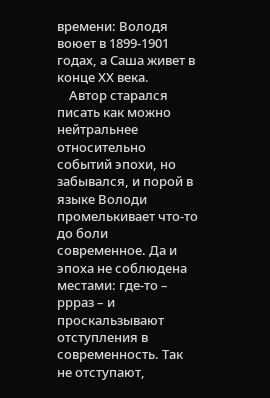времени: Володя воюет в 1899-1901 годах, а Саша живет в конце ХХ века.
    Автор старался писать как можно нейтральнее относительно событий эпохи, но забывался, и порой в языке Володи промелькивает что-то до боли современное. Да и эпоха не соблюдена местами: где-то – ррраз – и проскальзывают отступления в современность. Так не отступают,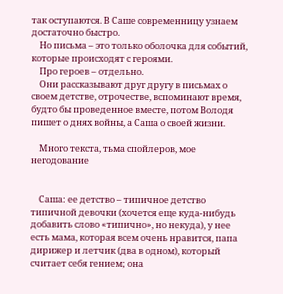так оступаются. В Саше современницу узнаем достаточно быстро.
    Но письма – это только оболочка для событий, которые происходят с героями.
    Про героев – отдельно.
    Они рассказывают друг другу в письмах о своем детстве, отрочестве, вспоминают время, будто бы проведенное вместе, потом Володя пишет о днях войны, а Саша о своей жизни.

    Много текста, тьма спойлеров, мое негодование


    Саша: ее детство – типичное детство типичной девочки (хочется еще куда-нибудь добавить слово «типично», но некуда), у нее есть мама, которая всем очень нравится, папа дирижер и летчик (два в одном), который считает себя гением; она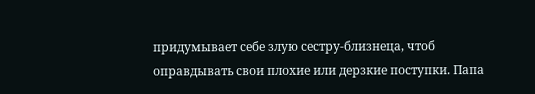придумывает себе злую сестру-близнеца, чтоб оправдывать свои плохие или дерзкие поступки. Папа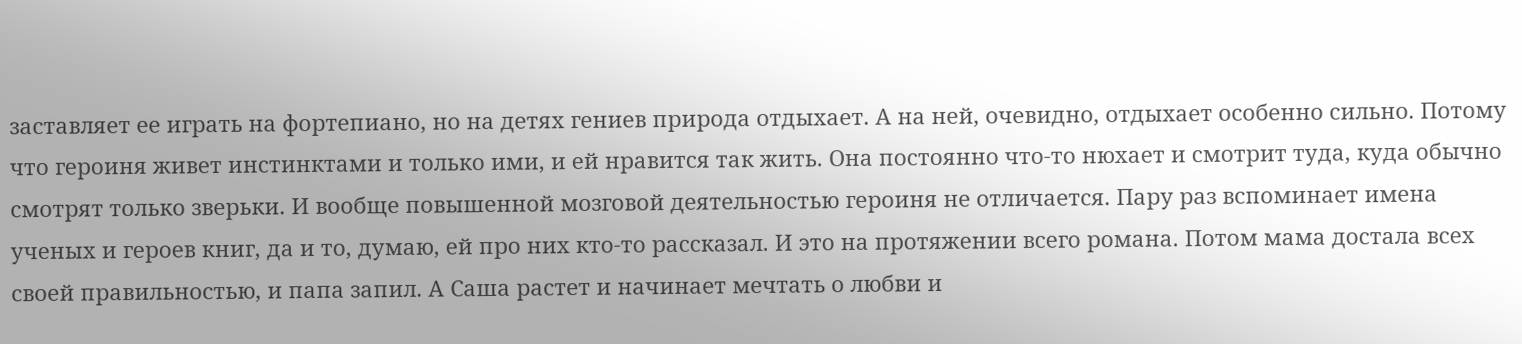заставляет ее играть на фортепиано, но на детях гениев природа отдыхает. А на ней, очевидно, отдыхает особенно сильно. Потому что героиня живет инстинктами и только ими, и ей нравится так жить. Она постоянно что-то нюхает и смотрит туда, куда обычно смотрят только зверьки. И вообще повышенной мозговой деятельностью героиня не отличается. Пару раз вспоминает имена ученых и героев книг, да и то, думаю, ей про них кто-то рассказал. И это на протяжении всего романа. Потом мама достала всех своей правильностью, и папа запил. А Саша растет и начинает мечтать о любви и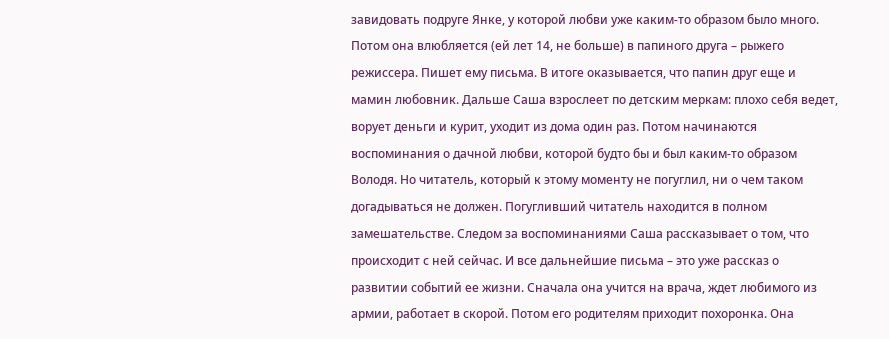завидовать подруге Янке, у которой любви уже каким-то образом было много. Потом она влюбляется (ей лет 14, не больше) в папиного друга – рыжего режиссера. Пишет ему письма. В итоге оказывается, что папин друг еще и мамин любовник. Дальше Саша взрослеет по детским меркам: плохо себя ведет, ворует деньги и курит, уходит из дома один раз. Потом начинаются воспоминания о дачной любви, которой будто бы и был каким-то образом Володя. Но читатель, который к этому моменту не погуглил, ни о чем таком догадываться не должен. Погугливший читатель находится в полном замешательстве. Следом за воспоминаниями Саша рассказывает о том, что происходит с ней сейчас. И все дальнейшие письма – это уже рассказ о развитии событий ее жизни. Сначала она учится на врача, ждет любимого из армии, работает в скорой. Потом его родителям приходит похоронка. Она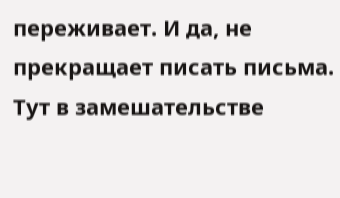переживает. И да, не прекращает писать письма. Тут в замешательстве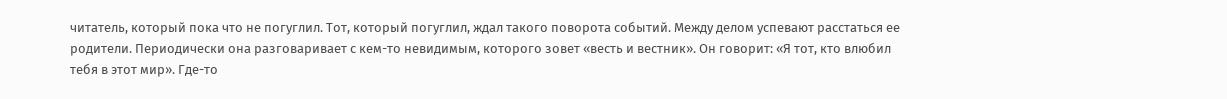читатель, который пока что не погуглил. Тот, который погуглил, ждал такого поворота событий. Между делом успевают расстаться ее родители. Периодически она разговаривает с кем-то невидимым, которого зовет «весть и вестник». Он говорит: «Я тот, кто влюбил тебя в этот мир». Где-то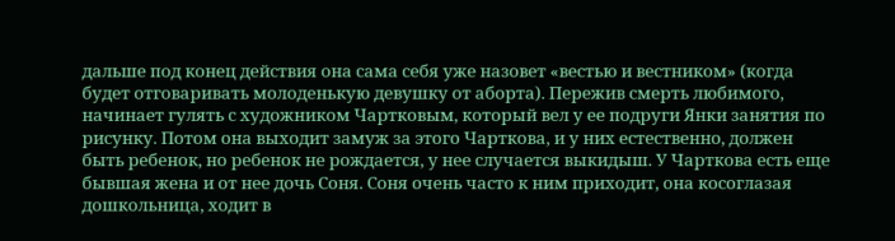дальше под конец действия она сама себя уже назовет «вестью и вестником» (когда будет отговаривать молоденькую девушку от аборта). Пережив смерть любимого, начинает гулять с художником Чартковым, который вел у ее подруги Янки занятия по рисунку. Потом она выходит замуж за этого Чарткова, и у них естественно, должен быть ребенок, но ребенок не рождается, у нее случается выкидыш. У Чарткова есть еще бывшая жена и от нее дочь Соня. Соня очень часто к ним приходит, она косоглазая дошкольница, ходит в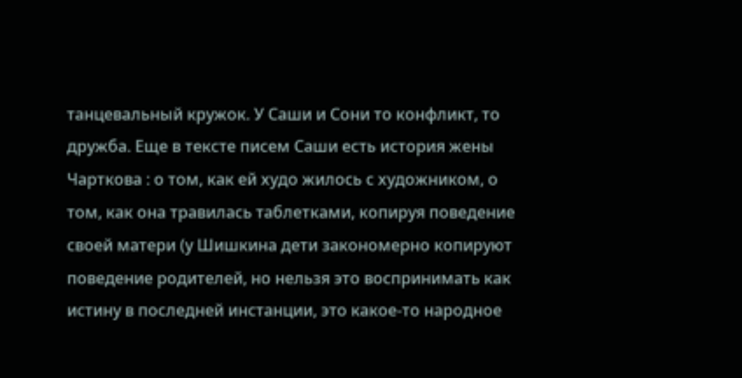танцевальный кружок. У Саши и Сони то конфликт, то дружба. Еще в тексте писем Саши есть история жены Чарткова : о том, как ей худо жилось с художником, о том, как она травилась таблетками, копируя поведение своей матери (у Шишкина дети закономерно копируют поведение родителей, но нельзя это воспринимать как истину в последней инстанции, это какое-то народное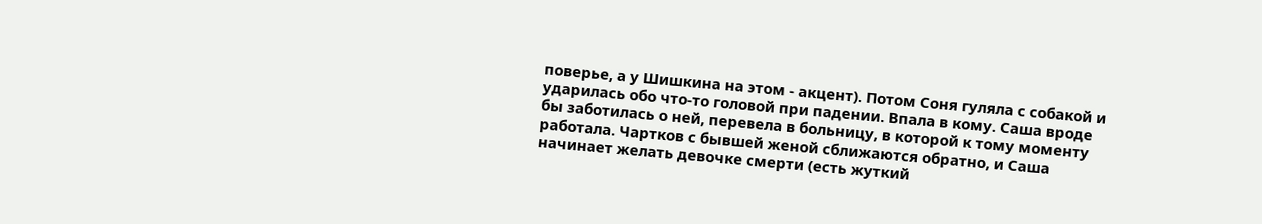поверье, а у Шишкина на этом - акцент). Потом Соня гуляла с собакой и ударилась обо что-то головой при падении. Впала в кому. Саша вроде бы заботилась о ней, перевела в больницу, в которой к тому моменту работала. Чартков с бывшей женой сближаются обратно, и Саша начинает желать девочке смерти (есть жуткий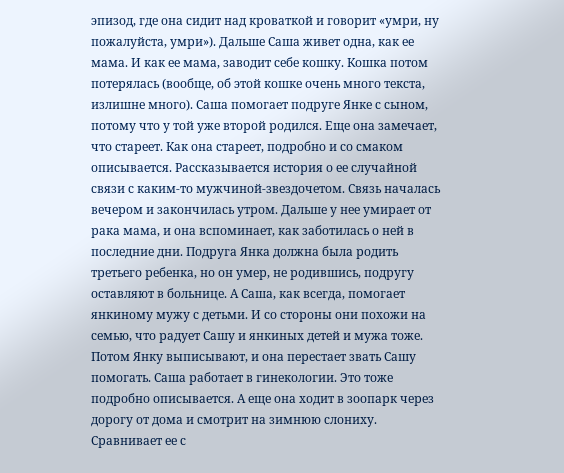эпизод, где она сидит над кроваткой и говорит «умри, ну пожалуйста, умри»). Дальше Саша живет одна, как ее мама. И как ее мама, заводит себе кошку. Кошка потом потерялась (вообще, об этой кошке очень много текста, излишне много). Саша помогает подруге Янке с сыном, потому что у той уже второй родился. Еще она замечает, что стареет. Как она стареет, подробно и со смаком описывается. Рассказывается история о ее случайной связи с каким-то мужчиной-звездочетом. Связь началась вечером и закончилась утром. Дальше у нее умирает от рака мама, и она вспоминает, как заботилась о ней в последние дни. Подруга Янка должна была родить третьего ребенка, но он умер, не родившись, подругу оставляют в больнице. А Саша, как всегда, помогает янкиному мужу с детьми. И со стороны они похожи на семью, что радует Сашу и янкиных детей и мужа тоже. Потом Янку выписывают, и она перестает звать Сашу помогать. Саша работает в гинекологии. Это тоже подробно описывается. А еще она ходит в зоопарк через дорогу от дома и смотрит на зимнюю слониху. Сравнивает ее с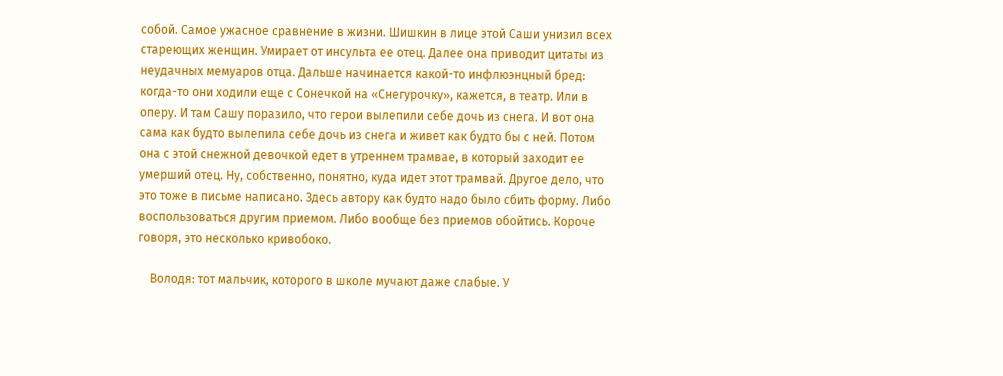собой. Самое ужасное сравнение в жизни. Шишкин в лице этой Саши унизил всех стареющих женщин. Умирает от инсульта ее отец. Далее она приводит цитаты из неудачных мемуаров отца. Дальше начинается какой-то инфлюэнцный бред: когда-то они ходили еще с Сонечкой на «Снегурочку», кажется, в театр. Или в оперу. И там Сашу поразило, что герои вылепили себе дочь из снега. И вот она сама как будто вылепила себе дочь из снега и живет как будто бы с ней. Потом она с этой снежной девочкой едет в утреннем трамвае, в который заходит ее умерший отец. Ну, собственно, понятно, куда идет этот трамвай. Другое дело, что это тоже в письме написано. Здесь автору как будто надо было сбить форму. Либо воспользоваться другим приемом. Либо вообще без приемов обойтись. Короче говоря, это несколько кривобоко.

    Володя: тот мальчик, которого в школе мучают даже слабые. У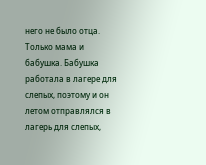него не было отца. Только мама и бабушка. Бабушка работала в лагере для слепых, поэтому и он летом отправлялся в лагерь для слепых,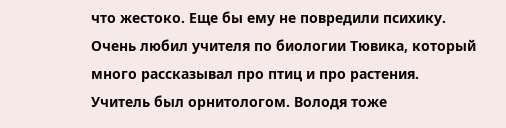что жестоко. Еще бы ему не повредили психику. Очень любил учителя по биологии Тювика, который много рассказывал про птиц и про растения. Учитель был орнитологом. Володя тоже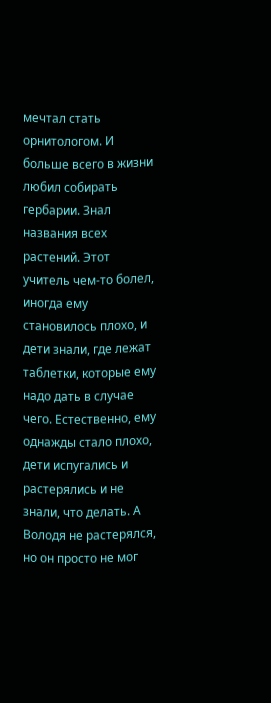мечтал стать орнитологом. И больше всего в жизни любил собирать гербарии. Знал названия всех растений. Этот учитель чем-то болел, иногда ему становилось плохо, и дети знали, где лежат таблетки, которые ему надо дать в случае чего. Естественно, ему однажды стало плохо, дети испугались и растерялись и не знали, что делать. А Володя не растерялся, но он просто не мог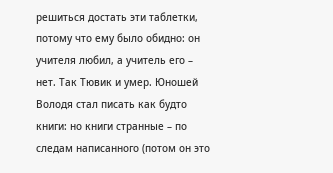решиться достать эти таблетки, потому что ему было обидно: он учителя любил, а учитель его – нет. Так Тювик и умер. Юношей Володя стал писать как будто книги: но книги странные – по следам написанного (потом он это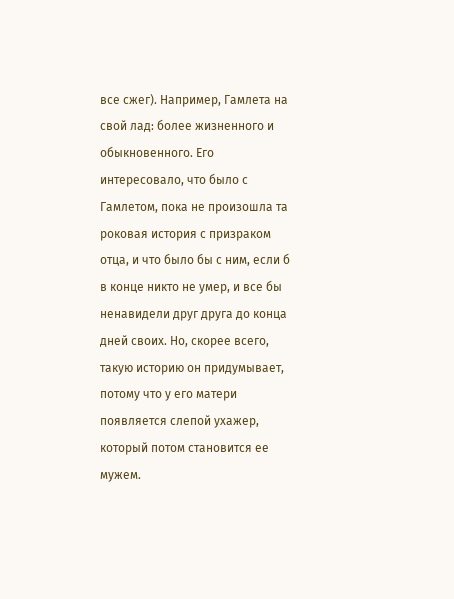все сжег). Например, Гамлета на свой лад: более жизненного и обыкновенного. Его интересовало, что было с Гамлетом, пока не произошла та роковая история с призраком отца, и что было бы с ним, если б в конце никто не умер, и все бы ненавидели друг друга до конца дней своих. Но, скорее всего, такую историю он придумывает, потому что у его матери появляется слепой ухажер, который потом становится ее мужем.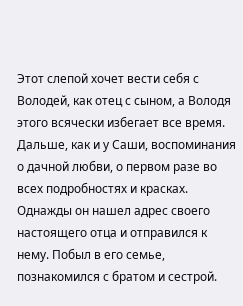Этот слепой хочет вести себя с Володей, как отец с сыном, а Володя этого всячески избегает все время. Дальше, как и у Саши, воспоминания о дачной любви, о первом разе во всех подробностях и красках. Однажды он нашел адрес своего настоящего отца и отправился к нему. Побыл в его семье, познакомился с братом и сестрой.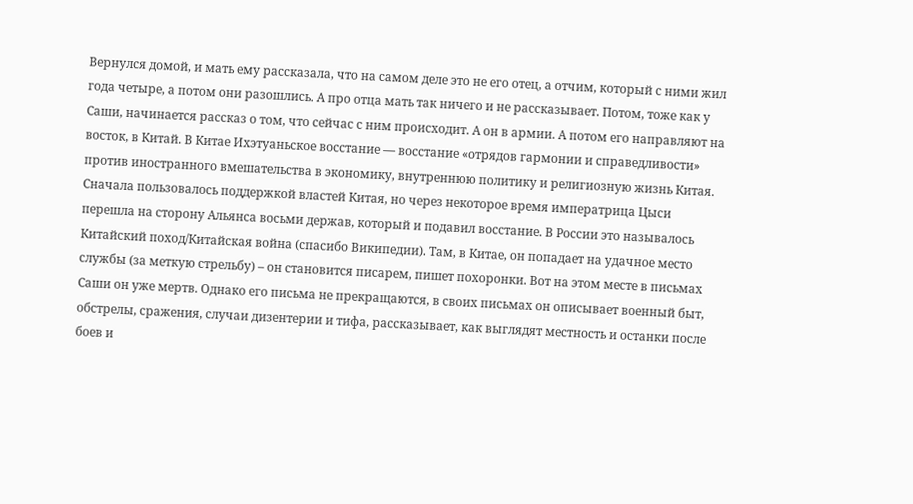Вернулся домой, и мать ему рассказала, что на самом деле это не его отец, а отчим, который с ними жил года четыре, а потом они разошлись. А про отца мать так ничего и не рассказывает. Потом, тоже как у Саши, начинается рассказ о том, что сейчас с ним происходит. А он в армии. А потом его направляют на восток, в Китай. В Китае Ихэтуаньское восстание — восстание «отрядов гармонии и справедливости» против иностранного вмешательства в экономику, внутреннюю политику и религиозную жизнь Китая. Сначала пользовалось поддержкой властей Китая, но через некоторое время императрица Цыси перешла на сторону Альянса восьми держав, который и подавил восстание. В России это называлось Китайский поход/Китайская война (спасибо Википедии). Там, в Китае, он попадает на удачное место службы (за меткую стрельбу) – он становится писарем, пишет похоронки. Вот на этом месте в письмах Саши он уже мертв. Однако его письма не прекращаются, в своих письмах он описывает военный быт, обстрелы, сражения, случаи дизентерии и тифа, рассказывает, как выглядят местность и останки после боев и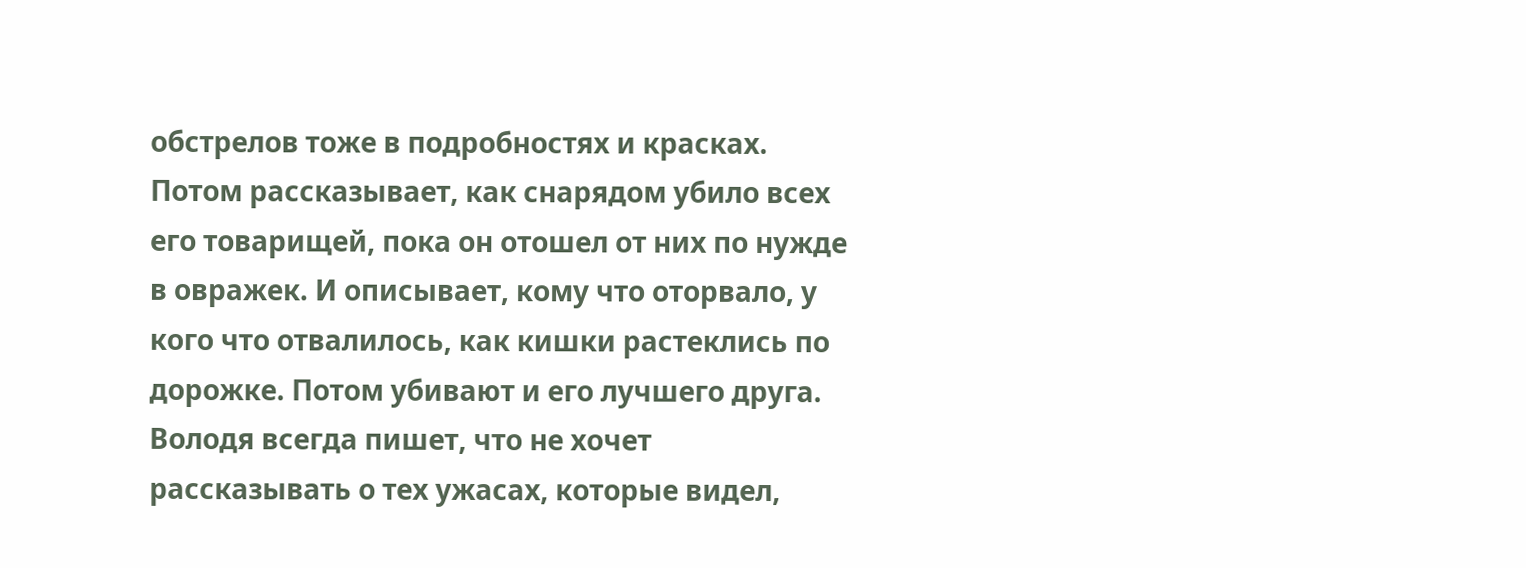обстрелов тоже в подробностях и красках. Потом рассказывает, как снарядом убило всех его товарищей, пока он отошел от них по нужде в овражек. И описывает, кому что оторвало, у кого что отвалилось, как кишки растеклись по дорожке. Потом убивают и его лучшего друга. Володя всегда пишет, что не хочет рассказывать о тех ужасах, которые видел,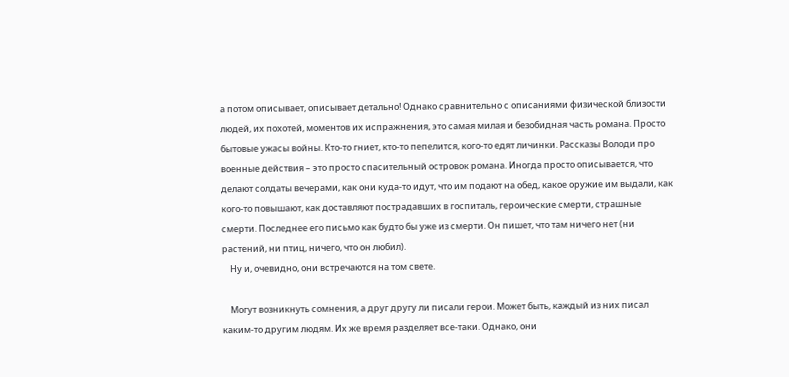а потом описывает, описывает детально! Однако сравнительно с описаниями физической близости людей, их похотей, моментов их испражнения, это самая милая и безобидная часть романа. Просто бытовые ужасы войны. Кто-то гниет, кто-то пепелится, кого-то едят личинки. Рассказы Володи про военные действия – это просто спасительный островок романа. Иногда просто описывается, что делают солдаты вечерами, как они куда-то идут, что им подают на обед, какое оружие им выдали, как кого-то повышают, как доставляют пострадавших в госпиталь, героические смерти, страшные смерти. Последнее его письмо как будто бы уже из смерти. Он пишет, что там ничего нет (ни растений, ни птиц, ничего, что он любил).
    Ну и, очевидно, они встречаются на том свете.

    Могут возникнуть сомнения, а друг другу ли писали герои. Может быть, каждый из них писал каким-то другим людям. Их же время разделяет все-таки. Однако, они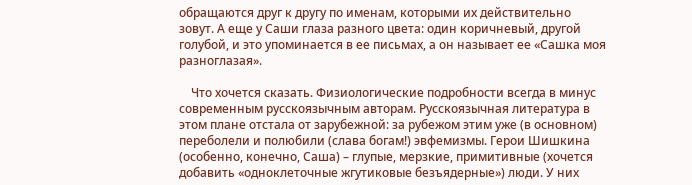обращаются друг к другу по именам, которыми их действительно зовут. А еще у Саши глаза разного цвета: один коричневый, другой голубой, и это упоминается в ее письмах, а он называет ее «Сашка моя разноглазая».

    Что хочется сказать. Физиологические подробности всегда в минус современным русскоязычным авторам. Русскоязычная литература в этом плане отстала от зарубежной: за рубежом этим уже (в основном) переболели и полюбили (слава богам!) эвфемизмы. Герои Шишкина (особенно, конечно, Саша) – глупые, мерзкие, примитивные (хочется добавить «одноклеточные жгутиковые безъядерные») люди. У них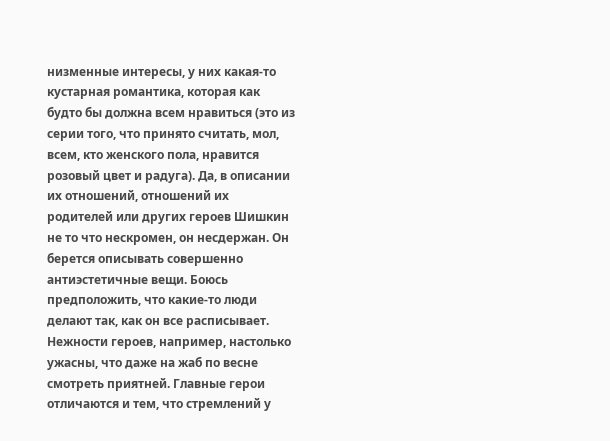низменные интересы, у них какая-то кустарная романтика, которая как будто бы должна всем нравиться (это из серии того, что принято считать, мол, всем, кто женского пола, нравится розовый цвет и радуга). Да, в описании их отношений, отношений их родителей или других героев Шишкин не то что нескромен, он несдержан. Он берется описывать совершенно антиэстетичные вещи. Боюсь предположить, что какие-то люди делают так, как он все расписывает. Нежности героев, например, настолько ужасны, что даже на жаб по весне смотреть приятней. Главные герои отличаются и тем, что стремлений у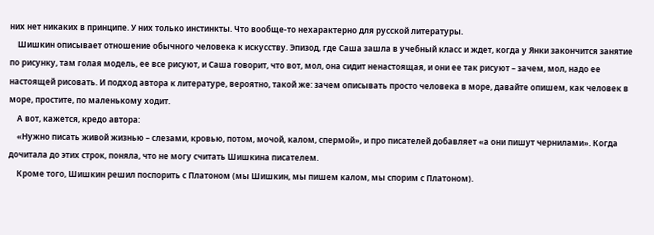них нет никаких в принципе. У них только инстинкты. Что вообще-то нехарактерно для русской литературы.
    Шишкин описывает отношение обычного человека к искусству. Эпизод, где Саша зашла в учебный класс и ждет, когда у Янки закончится занятие по рисунку, там голая модель, ее все рисуют, и Саша говорит, что вот, мол, она сидит ненастоящая, и они ее так рисуют – зачем, мол, надо ее настоящей рисовать. И подход автора к литературе, вероятно, такой же: зачем описывать просто человека в море, давайте опишем, как человек в море, простите, по маленькому ходит.
    А вот, кажется, кредо автора:
    «Нужно писать живой жизнью – слезами, кровью, потом, мочой, калом, спермой», и про писателей добавляет «а они пишут чернилами». Когда дочитала до этих строк, поняла, что не могу считать Шишкина писателем.
    Кроме того, Шишкин решил поспорить с Платоном (мы Шишкин, мы пишем калом, мы спорим с Платоном).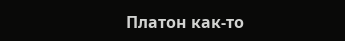Платон как-то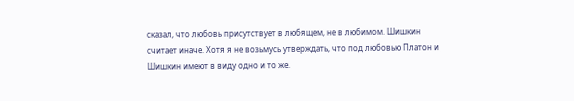сказал, что любовь присутствует в любящем, не в любимом. Шишкин считает иначе. Хотя я не возьмусь утверждать, что под любовью Платон и Шишкин имеют в виду одно и то же.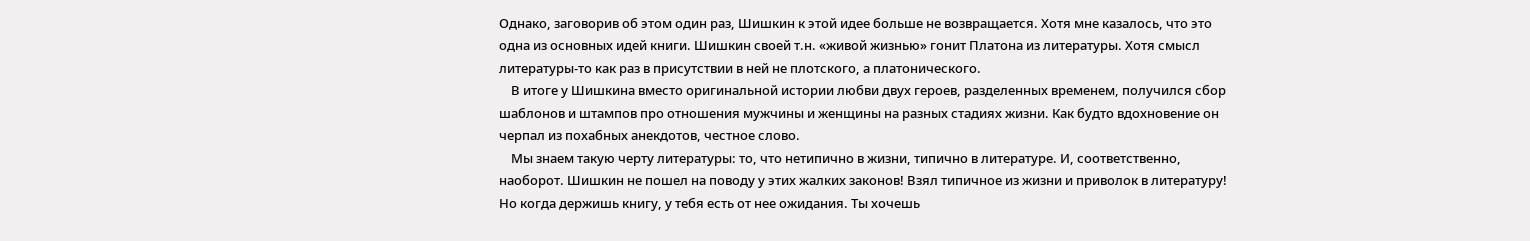Однако, заговорив об этом один раз, Шишкин к этой идее больше не возвращается. Хотя мне казалось, что это одна из основных идей книги. Шишкин своей т.н. «живой жизнью» гонит Платона из литературы. Хотя смысл литературы-то как раз в присутствии в ней не плотского, а платонического.
    В итоге у Шишкина вместо оригинальной истории любви двух героев, разделенных временем, получился сбор шаблонов и штампов про отношения мужчины и женщины на разных стадиях жизни. Как будто вдохновение он черпал из похабных анекдотов, честное слово.
    Мы знаем такую черту литературы: то, что нетипично в жизни, типично в литературе. И, соответственно, наоборот. Шишкин не пошел на поводу у этих жалких законов! Взял типичное из жизни и приволок в литературу! Но когда держишь книгу, у тебя есть от нее ожидания. Ты хочешь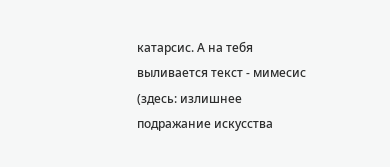катарсис. А на тебя выливается текст - мимесис (здесь: излишнее подражание искусства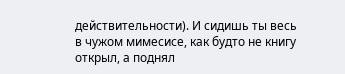действительности). И сидишь ты весь в чужом мимесисе, как будто не книгу открыл, а поднял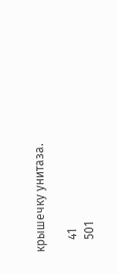крышечку унитаза.

    41
    501